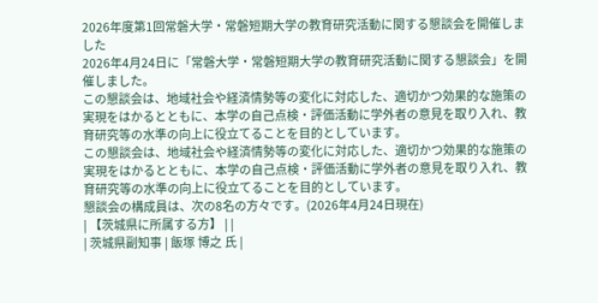2026年度第1回常磐大学・常磐短期大学の教育研究活動に関する懇談会を開催しました
2026年4月24日に「常磐大学・常磐短期大学の教育研究活動に関する懇談会」を開催しました。
この懇談会は、地域社会や経済情勢等の変化に対応した、適切かつ効果的な施策の実現をはかるとともに、本学の自己点検・評価活動に学外者の意見を取り入れ、教育研究等の水準の向上に役立てることを目的としています。
この懇談会は、地域社会や経済情勢等の変化に対応した、適切かつ効果的な施策の実現をはかるとともに、本学の自己点検・評価活動に学外者の意見を取り入れ、教育研究等の水準の向上に役立てることを目的としています。
懇談会の構成員は、次の8名の方々です。(2026年4月24日現在)
| 【茨城県に所属する方】 | |
| 茨城県副知事 | 飯塚 博之 氏 |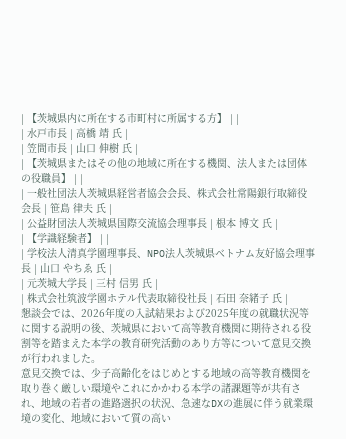| 【茨城県内に所在する市町村に所属する方】 | |
| 水戸市長 | 高橋 靖 氏 |
| 笠間市長 | 山口 伸樹 氏 |
| 【茨城県またはその他の地域に所在する機関、法人または団体の役職員】 | |
| 一般社団法人茨城県経営者協会会長、株式会社常陽銀行取締役会長 | 笹島 律夫 氏 |
| 公益財団法人茨城県国際交流協会理事長 | 根本 博文 氏 |
| 【学識経験者】 | |
| 学校法人清真学園理事長、NPO法人茨城県ベトナム友好協会理事長 | 山口 やちゑ 氏 |
| 元茨城大学長 | 三村 信男 氏 |
| 株式会社筑波学園ホテル代表取締役社長 | 石田 奈緒子 氏 |
懇談会では、2026年度の入試結果および2025年度の就職状況等に関する説明の後、茨城県において高等教育機関に期待される役割等を踏まえた本学の教育研究活動のあり方等について意見交換が行われました。
意見交換では、少子高齢化をはじめとする地域の高等教育機関を取り巻く厳しい環境やこれにかかわる本学の諸課題等が共有され、地域の若者の進路選択の状況、急速なDXの進展に伴う就業環境の変化、地域において質の高い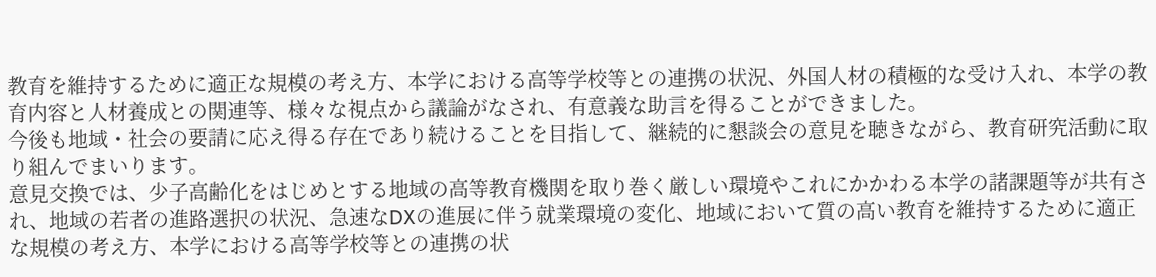教育を維持するために適正な規模の考え方、本学における高等学校等との連携の状況、外国人材の積極的な受け入れ、本学の教育内容と人材養成との関連等、様々な視点から議論がなされ、有意義な助言を得ることができました。
今後も地域・社会の要請に応え得る存在であり続けることを目指して、継続的に懇談会の意見を聴きながら、教育研究活動に取り組んでまいります。
意見交換では、少子高齢化をはじめとする地域の高等教育機関を取り巻く厳しい環境やこれにかかわる本学の諸課題等が共有され、地域の若者の進路選択の状況、急速なDXの進展に伴う就業環境の変化、地域において質の高い教育を維持するために適正な規模の考え方、本学における高等学校等との連携の状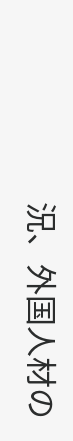況、外国人材の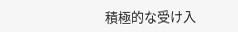積極的な受け入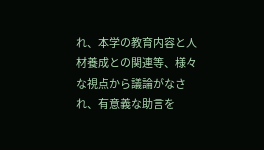れ、本学の教育内容と人材養成との関連等、様々な視点から議論がなされ、有意義な助言を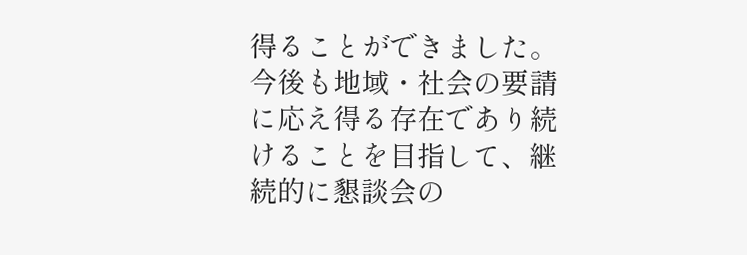得ることができました。
今後も地域・社会の要請に応え得る存在であり続けることを目指して、継続的に懇談会の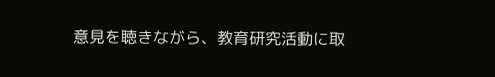意見を聴きながら、教育研究活動に取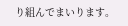り組んでまいります。